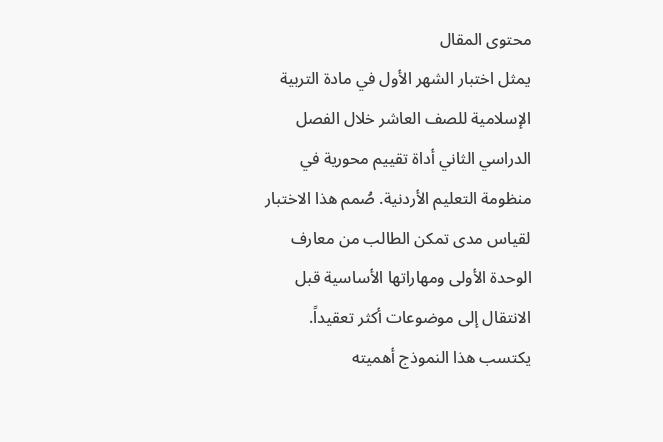محتوى المقال
يمثل اختبار الشهر الأول في مادة التربية الإسلامية للصف العاشر خلال الفصل الدراسي الثاني أداة تقييم محورية في منظومة التعليم الأردنية. صُمم هذا الاختبار لقياس مدى تمكن الطالب من معارف الوحدة الأولى ومهاراتها الأساسية قبل الانتقال إلى موضوعات أكثر تعقيداً. يكتسب هذا النموذج أهميته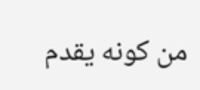من كونه يقدم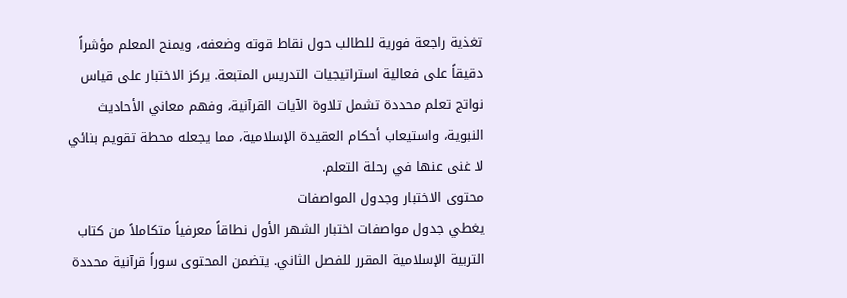تغذية راجعة فورية للطالب حول نقاط قوته وضعفه، ويمنح المعلم مؤشراً دقيقاً على فعالية استراتيجيات التدريس المتبعة. يركز الاختبار على قياس نواتج تعلم محددة تشمل تلاوة الآيات القرآنية، وفهم معاني الأحاديث النبوية، واستيعاب أحكام العقيدة الإسلامية، مما يجعله محطة تقويم بنائي لا غنى عنها في رحلة التعلم.
محتوى الاختبار وجدول المواصفات
يغطي جدول مواصفات اختبار الشهر الأول نطاقاً معرفياً متكاملاً من كتاب التربية الإسلامية المقرر للفصل الثاني. يتضمن المحتوى سوراً قرآنية محددة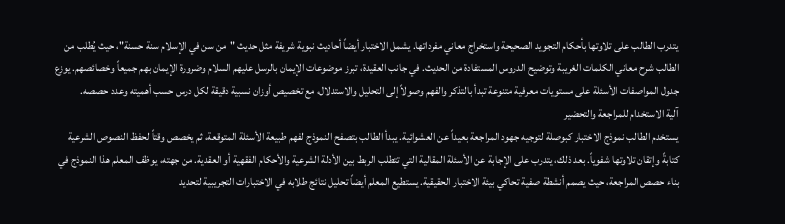يتدرب الطالب على تلاوتها بأحكام التجويد الصحيحة واستخراج معاني مفرداتها. يشمل الاختبار أيضاً أحاديث نبوية شريفة مثل حديث "من سن في الإسلام سنة حسنة"، حيث يُطلب من الطالب شرح معاني الكلمات الغريبة وتوضيح الدروس المستفادة من الحديث. في جانب العقيدة، تبرز موضوعات الإيمان بالرسل عليهم السلام وضرورة الإيمان بهم جميعاً وخصائصهم. يوزع جدول المواصفات الأسئلة على مستويات معرفية متنوعة تبدأ بالتذكر والفهم وصولاً إلى التحليل والاستدلال، مع تخصيص أوزان نسبية دقيقة لكل درس حسب أهميته وعدد حصصه.
آلية الاستخدام للمراجعة والتحضير
يستخدم الطالب نموذج الاختبار كبوصلة لتوجيه جهود المراجعة بعيداً عن العشوائية. يبدأ الطالب بتصفح النموذج لفهم طبيعة الأسئلة المتوقعة، ثم يخصص وقتاً لحفظ النصوص الشرعية كتابةً وإتقان تلاوتها شفوياً. بعد ذلك، يتدرب على الإجابة عن الأسئلة المقالية التي تتطلب الربط بين الأدلة الشرعية والأحكام الفقهية أو العقدية. من جهته، يوظف المعلم هذا النموذج في بناء حصص المراجعة، حيث يصمم أنشطة صفية تحاكي بيئة الاختبار الحقيقية. يستطيع المعلم أيضاً تحليل نتائج طلابه في الاختبارات التجريبية لتحديد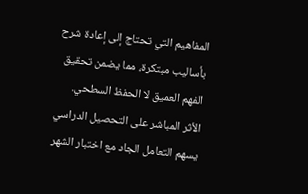المفاهيم التي تحتاج إلى إعادة شرح بأساليب مبتكرة، مما يضمن تحقيق الفهم العميق لا الحفظ السطحي.
الأثر المباشر على التحصيل الدراسي
يسهم التعامل الجاد مع اختبار الشهر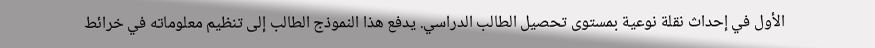الأول في إحداث نقلة نوعية بمستوى تحصيل الطالب الدراسي. يدفع هذا النموذج الطالب إلى تنظيم معلوماته في خرائط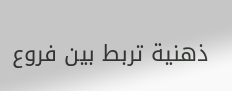ذهنية تربط بين فروع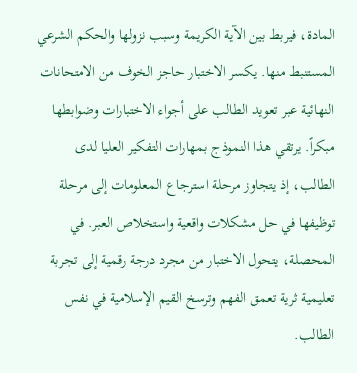المادة، فيربط بين الآية الكريمة وسبب نزولها والحكم الشرعي المستنبط منها. يكسر الاختبار حاجز الخوف من الامتحانات النهائية عبر تعويد الطالب على أجواء الاختبارات وضوابطها مبكراً. يرتقي هذا النموذج بمهارات التفكير العليا لدى الطالب، إذ يتجاوز مرحلة استرجاع المعلومات إلى مرحلة توظيفها في حل مشكلات واقعية واستخلاص العبر. في المحصلة، يتحول الاختبار من مجرد درجة رقمية إلى تجربة تعليمية ثرية تعمق الفهم وترسخ القيم الإسلامية في نفس الطالب.